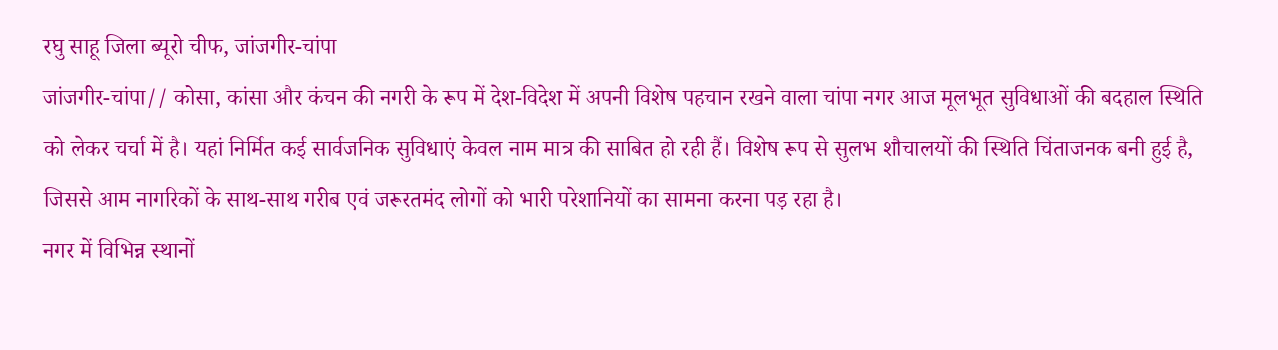रघु साहू जिला ब्यूरो चीफ, जांजगीर-चांपा
जांजगीर-चांपा// कोसा, कांसा और कंचन की नगरी के रूप में देश-विदेश में अपनी विशेष पहचान रखने वाला चांपा नगर आज मूलभूत सुविधाओं की बदहाल स्थिति को लेकर चर्चा में है। यहां निर्मित कई सार्वजनिक सुविधाएं केवल नाम मात्र की साबित हो रही हैं। विशेष रूप से सुलभ शौचालयों की स्थिति चिंताजनक बनी हुई है, जिससे आम नागरिकों के साथ-साथ गरीब एवं जरूरतमंद लोगों को भारी परेशानियों का सामना करना पड़ रहा है।
नगर में विभिन्न स्थानों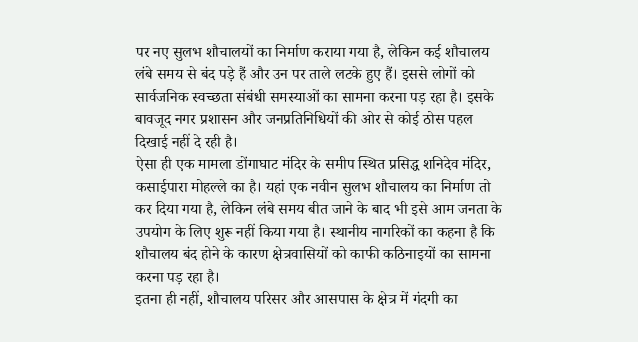पर नए सुलभ शौचालयों का निर्माण कराया गया है, लेकिन कई शौचालय लंबे समय से बंद पड़े हैं और उन पर ताले लटके हुए हैं। इससे लोगों को सार्वजनिक स्वच्छता संबंधी समस्याओं का सामना करना पड़ रहा है। इसके बावजूद नगर प्रशासन और जनप्रतिनिधियों की ओर से कोई ठोस पहल दिखाई नहीं दे रही है।
ऐसा ही एक मामला डोंगाघाट मंदिर के समीप स्थित प्रसिद्ध शनिदेव मंदिर, कसाईपारा मोहल्ले का है। यहां एक नवीन सुलभ शौचालय का निर्माण तो कर दिया गया है, लेकिन लंबे समय बीत जाने के बाद भी इसे आम जनता के उपयोग के लिए शुरू नहीं किया गया है। स्थानीय नागरिकों का कहना है कि शौचालय बंद होने के कारण क्षेत्रवासियों को काफी कठिनाइयों का सामना करना पड़ रहा है।
इतना ही नहीं, शौचालय परिसर और आसपास के क्षेत्र में गंदगी का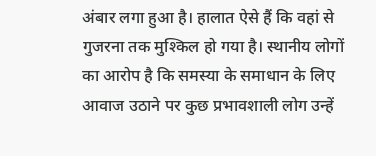अंबार लगा हुआ है। हालात ऐसे हैं कि वहां से गुजरना तक मुश्किल हो गया है। स्थानीय लोगों का आरोप है कि समस्या के समाधान के लिए आवाज उठाने पर कुछ प्रभावशाली लोग उन्हें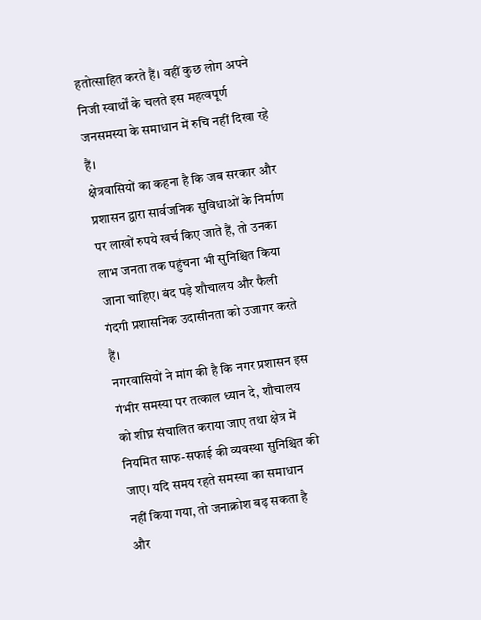हतोत्साहित करते हैं। वहीं कुछ लोग अपने निजी स्वार्थों के चलते इस महत्वपूर्ण जनसमस्या के समाधान में रुचि नहीं दिखा रहे हैं।
क्षेत्रवासियों का कहना है कि जब सरकार और प्रशासन द्वारा सार्वजनिक सुविधाओं के निर्माण पर लाखों रुपये खर्च किए जाते हैं, तो उनका लाभ जनता तक पहुंचना भी सुनिश्चित किया जाना चाहिए। बंद पड़े शौचालय और फैली गंदगी प्रशासनिक उदासीनता को उजागर करते हैं।
नगरवासियों ने मांग की है कि नगर प्रशासन इस गंभीर समस्या पर तत्काल ध्यान दे, शौचालय को शीघ्र संचालित कराया जाए तथा क्षेत्र में नियमित साफ-सफाई की व्यवस्था सुनिश्चित की जाए। यदि समय रहते समस्या का समाधान नहीं किया गया, तो जनाक्रोश बढ़ सकता है और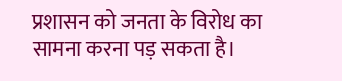प्रशासन को जनता के विरोध का सामना करना पड़ सकता है।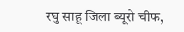रघु साहू जिला ब्यूरो चीफ,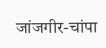जांजगीर-चांपा